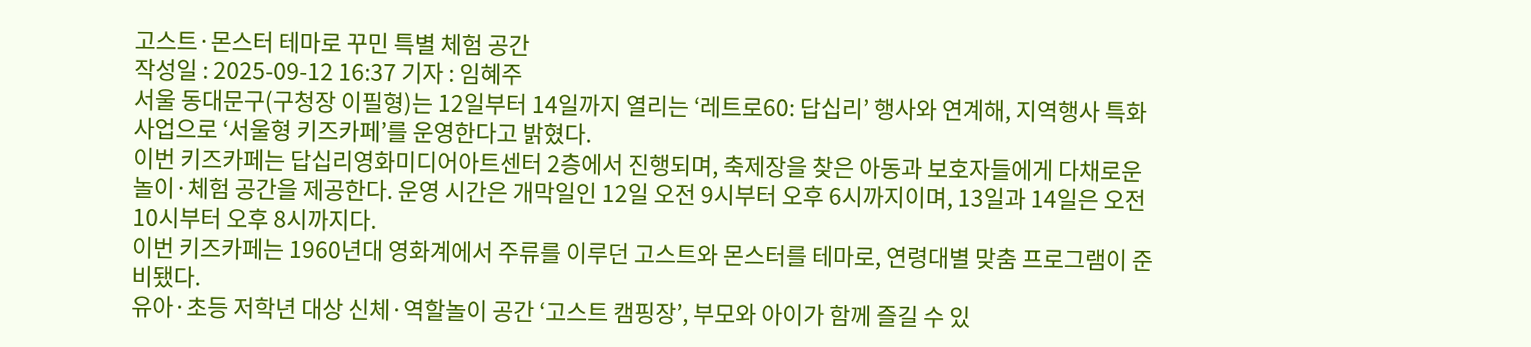고스트·몬스터 테마로 꾸민 특별 체험 공간
작성일 : 2025-09-12 16:37 기자 : 임혜주
서울 동대문구(구청장 이필형)는 12일부터 14일까지 열리는 ‘레트로60: 답십리’ 행사와 연계해, 지역행사 특화사업으로 ‘서울형 키즈카페’를 운영한다고 밝혔다.
이번 키즈카페는 답십리영화미디어아트센터 2층에서 진행되며, 축제장을 찾은 아동과 보호자들에게 다채로운 놀이·체험 공간을 제공한다. 운영 시간은 개막일인 12일 오전 9시부터 오후 6시까지이며, 13일과 14일은 오전 10시부터 오후 8시까지다.
이번 키즈카페는 1960년대 영화계에서 주류를 이루던 고스트와 몬스터를 테마로, 연령대별 맞춤 프로그램이 준비됐다.
유아·초등 저학년 대상 신체·역할놀이 공간 ‘고스트 캠핑장’, 부모와 아이가 함께 즐길 수 있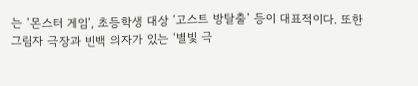는 ‘몬스터 게임’, 초등학생 대상 ‘고스트 방탈출’ 등이 대표적이다. 또한 그림자 극장과 빈백 의자가 있는 ‘별빛 극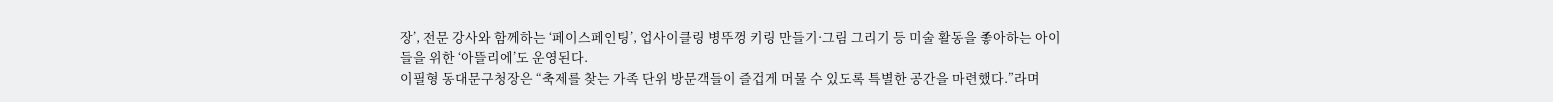장’, 전문 강사와 함께하는 ‘페이스페인팅’, 업사이클링 병뚜껑 키링 만들기·그림 그리기 등 미술 활동을 좋아하는 아이들을 위한 ‘아뜰리에’도 운영된다.
이필형 동대문구청장은 “축제를 찾는 가족 단위 방문객들이 즐겁게 머물 수 있도록 특별한 공간을 마련했다.”라며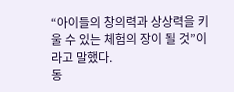“아이들의 창의력과 상상력을 키울 수 있는 체험의 장이 될 것”이라고 말했다.
동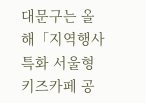대문구는 올해「지역행사 특화 서울형 키즈카페 공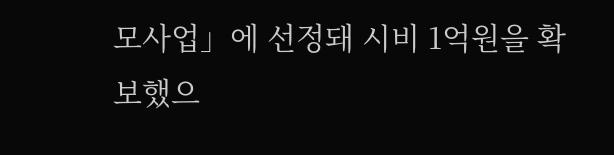모사업」에 선정돼 시비 1억원을 확보했으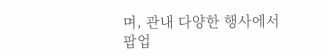며, 관내 다양한 행사에서 팝업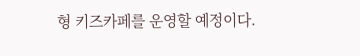형 키즈카페를 운영할 예정이다.